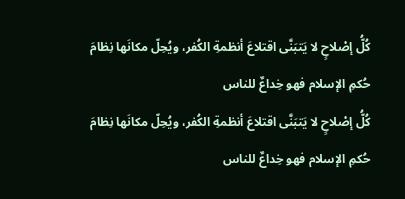كُلُّ إصْلاحٍ لا يَتبَنَّى اقتلاعَ أنظمةِ الكُفر، ويُحِلّ مكانَها نِظامَ حُكمِ الإسلام فهو خِداعٌ للناس
كُلُّ إصْلاحٍ لا يَتبَنَّى اقتلاعَ أنظمةِ الكُفر، ويُحِلّ مكانَها نِظامَ حُكمِ الإسلام فهو خِداعٌ للناس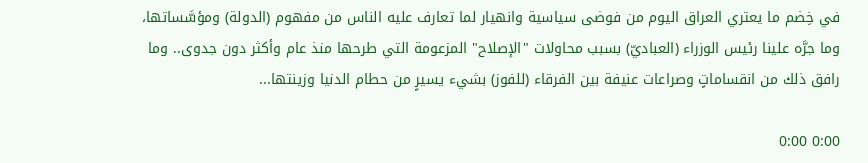في خِضم ما يعتري العراق اليوم من فوضى سياسية وانهيار لما تعارف عليه الناس من مفهوم (الدولة) ومؤسَّساتها، وما جرَّه علينا رئيس الوزراء (العباديّ) بسبب محاولات "الإصلاح" المزعومة التي طرحها منذ عام وأكثر دون جدوى.. وما رافق ذلك من انقساماتٍ وصراعات عنيفة بين الفرقاء (للفوز) بشيء يسيرٍ من حطام الدنيا وزينتها...

0:00 0:00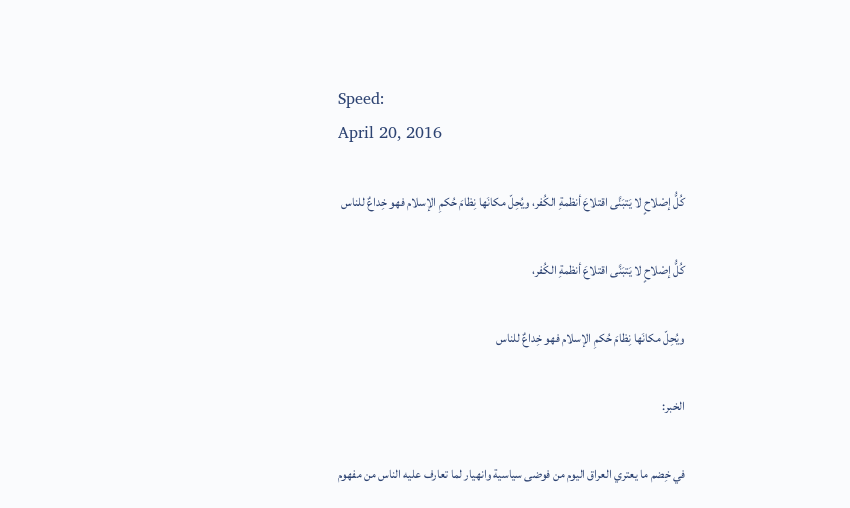Speed:
April 20, 2016

كُلُّ إصْلاحٍ لا يَتبَنَّى اقتلاعَ أنظمةِ الكُفر، ويُحِلّ مكانَها نِظامَ حُكمِ الإسلام فهو خِداعٌ للناس

كُلُّ إصْلاحٍ لا يَتبَنَّى اقتلاعَ أنظمةِ الكُفر،

ويُحِلّ مكانَها نِظامَ حُكمِ الإسلام فهو خِداعٌ للناس

الخبر:

في خِضم ما يعتري العراق اليوم من فوضى سياسية وانهيار لما تعارف عليه الناس من مفهوم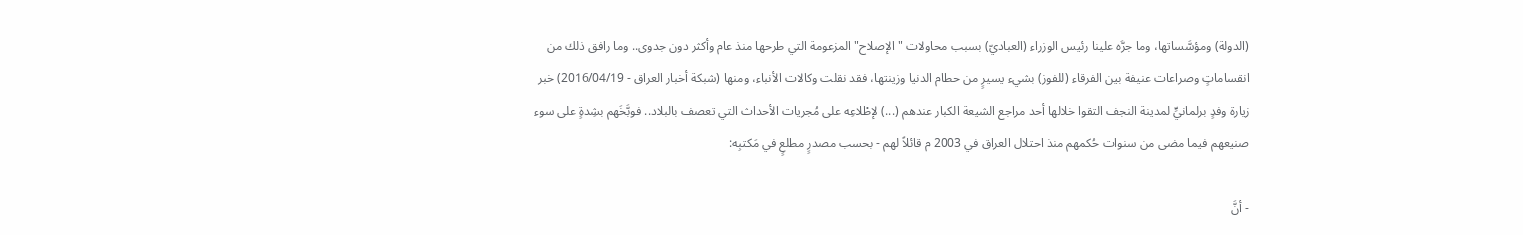(الدولة) ومؤسَّساتها، وما جرَّه علينا رئيس الوزراء (العباديّ) بسبب محاولات "الإصلاح" المزعومة التي طرحها منذ عام وأكثر دون جدوى.. وما رافق ذلك من انقساماتٍ وصراعات عنيفة بين الفرقاء (للفوز) بشيء يسيرٍ من حطام الدنيا وزينتها، فقد نقلت وكالات الأنباء، ومنها (شبكة أخبار العراق - 2016/04/19) خبر زيارة وفدٍ برلمانيٍّ لمدينة النجف التقوا خلالها أحد مراجع الشيعة الكبار عندهم (...) لإطْلاعِه على مُجريات الأحداث التي تعصف بالبلاد.. فوبَّخَهم بشِدةٍ على سوء صنيعهم فيما مضى من سنوات حُكمهم منذ احتلال العراق في 2003 م قائلاً لهم - بحسب مصدرٍ مطلعٍ في مَكتبِه:

- أنَّ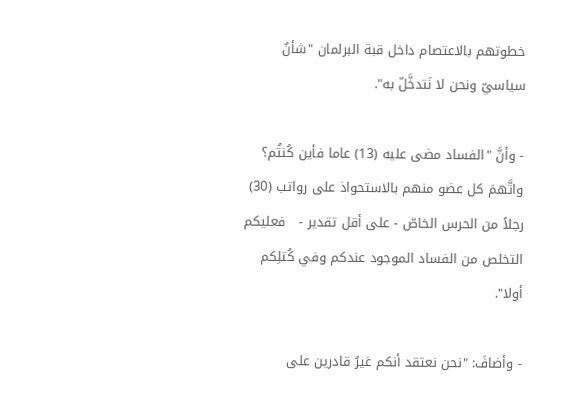خطوتهم بالاعتصام داخل قبة البرلمان "شأنٌ سياسيّ ونحن لا نَتدخَّلّ به".

- وأنَّ "الفساد مضى عليه (13) عاما فأين كُنتُم؟ واتَّهمَ كل عضو منهم بالاستحواذ على رواتب (30) رجلاً من الحرس الخاصّ - على أقل تقدير -   فعليكم التخلص من الفساد الموجود عندكم وفي كُتلِكم أولا".

- وأضافَ: "نحن نعتقد أنكم غيرُ قادرين على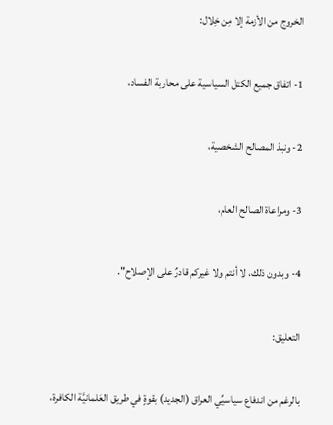الخروج من الأزمة إلا مِن خِلال:

1- اتفاق جميع الكتل السياسية على محاربة الفساد،

2- ونبذ المصالح الشخصية،

3- ومراعاة الصالح العام،

4- وبدون ذلك، لا أنتم ولا غيركم قادرٌ على الإصلاح".

التعليق:

بالرغم من اندفاع سياسيِّي العراق (الجديد) بقوةٍ في طريق العَلمانيَّة الكافرة،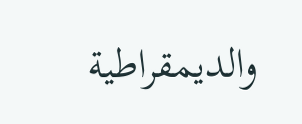والديمقراطية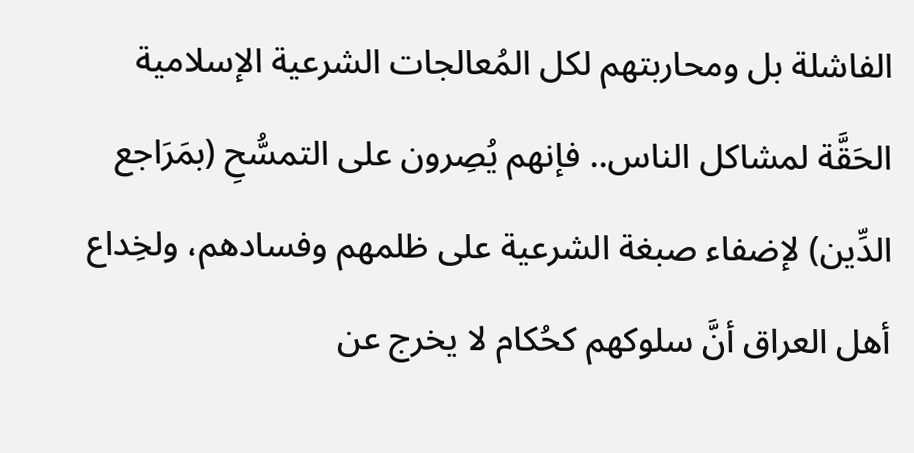الفاشلة بل ومحاربتهم لكل المُعالجات الشرعية الإسلامية الحَقَّة لمشاكل الناس.. فإنهم يُصِرون على التمسُّحِ (بمَرَاجع الدِّين) لإضفاء صبغة الشرعية على ظلمهم وفسادهم، ولخِداع أهل العراق أنَّ سلوكهم كحُكام لا يخرج عن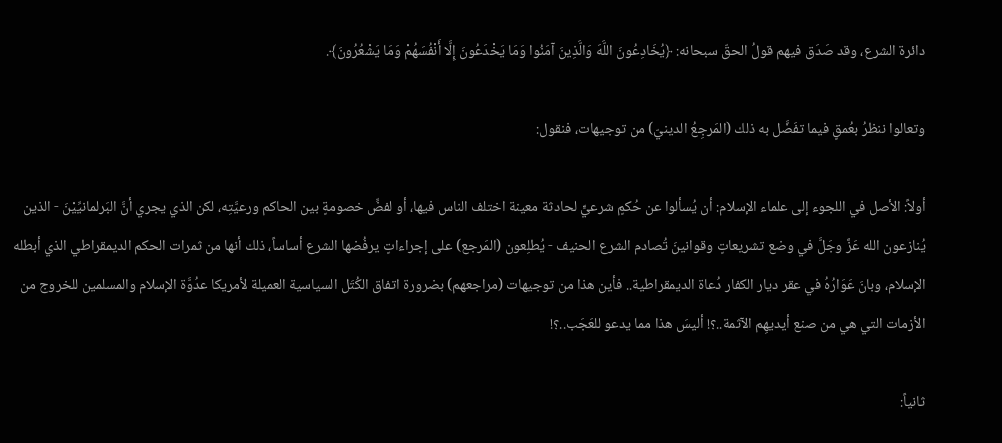دائرة الشرع، وقد صَدَق فيهم قولُ الحقّ سبحانه: ﴿يُخَادِعُونَ اللَّهَ وَالَّذِينَ آمَنُوا وَمَا يَخْدَعُونَ إِلَّا أَنْفُسَهُمْ وَمَا يَشْعُرُونَ﴾.

وتعالوا ننظرُ بعُمقٍ فيما تفَضَّل به ذلك (المَرجِعُ الدينيّ) من توجيهات، فنقول:

أولاً: الأصل في اللجوء إلى علماء الإسلام: أن يُسألوا عن حُكمٍ شرعيٍّ لحادثة معينة اختلف الناس فيها، أو لفضِّ خصومةٍ بين الحاكم ورعيَّتِه، لكن الذي يجري أنَّ البَرلمانيِّيْنَ - الذين يُنازعون الله عَزَّ وجَلَّ في وضع تشريعاتٍ وقوانينَ تُصادم الشرع الحنيف - يُطلِعون (المَرجع) على إجراءاتٍ يرفُضها الشرع أساساً، ذلك أنها من ثمرات الحكم الديمقراطي الذي أبطله الإسلام، وبانَ عَوَارُهُ في عقر ديار الكفار دُعاة الديمقراطية.. فأين هذا من توجيهات (مراجعهم) بضرورة اتفاق الكُتَل السياسية العميلة لأمريكا عدُوَّة الإسلام والمسلمين للخروج من الأزمات التي هي من صنع أيديهِم الآثمة..؟! أليسَ هذا مما يدعو للعَجَب..؟!

ثانياً: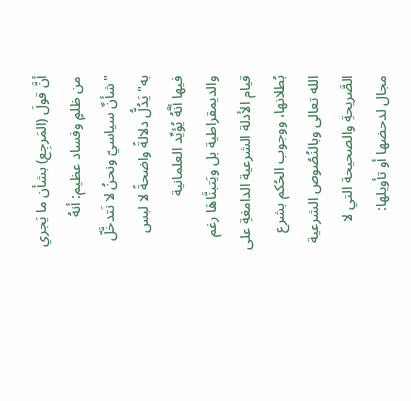أنَّ قولَ (المَرجِع) بشأن ما يَجري من ظلمٍ وفساد عظيم: أنهُ "شأنٌ سياسيّ ونحنُ لا نَتدخَّلّ به" يَدُلُّ دلالةً واضحةً لا لبس فيها أنَّهُ يُؤيِّد العلمانية والديمقراطية بل ويَتبنَّاهَا رغم قيام الأدلة الشرعية الدامغةِ على بُطلانها، ووجوب الحُكم بشرع الله تعالى وبالنُصُوص الشرعية الصَّريحةِ والصحيحة التي لا مجال لدحضها أو تأويلها: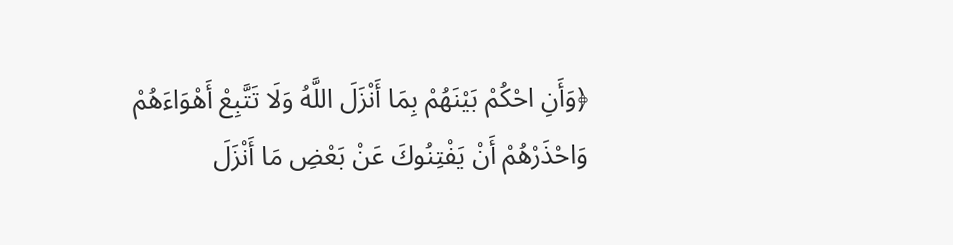﴿وَأَنِ احْكُمْ بَيْنَهُمْ بِمَا أَنْزَلَ اللَّهُ وَلَا تَتَّبِعْ أَهْوَاءَهُمْ وَاحْذَرْهُمْ أَنْ يَفْتِنُوكَ عَنْ بَعْضِ مَا أَنْزَلَ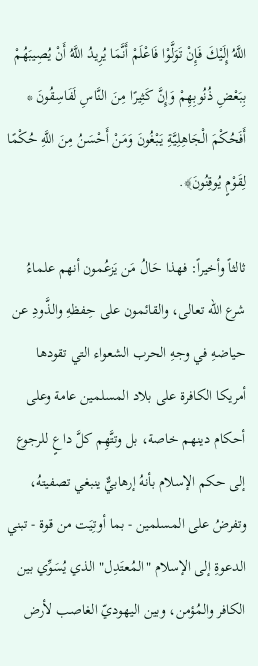اللَّهُ إِلَيْكَ فَإِنْ تَوَلَّوْا فَاعْلَمْ أَنَّمَا يُرِيدُ اللَّهُ أَنْ يُصِيبَهُمْ بِبَعْضِ ذُنُوبِهِمْ وَإِنَّ كَثِيرًا مِنَ النَّاسِ لَفَاسِقُونَ * أَفَحُكْمَ الْجَاهِلِيَّةِ يَبْغُونَ وَمَنْ أَحْسَنُ مِنَ اللَّهِ حُكْمًا لِقَوْمٍ يُوقِنُونَ﴾.

ثالثاً وأخيراً: فهذا حَالُ مَن يَزعُمون أنهم علماءُ شرع الله تعالى، والقائمون على حِفظهِ والذَّودِ عن حياضهِ في وجهِ الحرب الشعواء التي تقودها أمريكا الكافرة على بلاد المسلمين عامة وعلى أحكام دينهم خاصة، بل وتتَّهِم كلَّ داعٍ للرجوع إلى حكم الإسلام بأنهُ إرهابيٌّ ينبغي تصفيتهُ، وتفرضُ على المسلمين - بما أوتِيَت من قوة - تبني الدعوةِ إلى الإسلام "المُعتَدِل" الذي يُسَوِّي بين الكافر والمُؤمن، وبين اليهوديّ الغاصب لأرض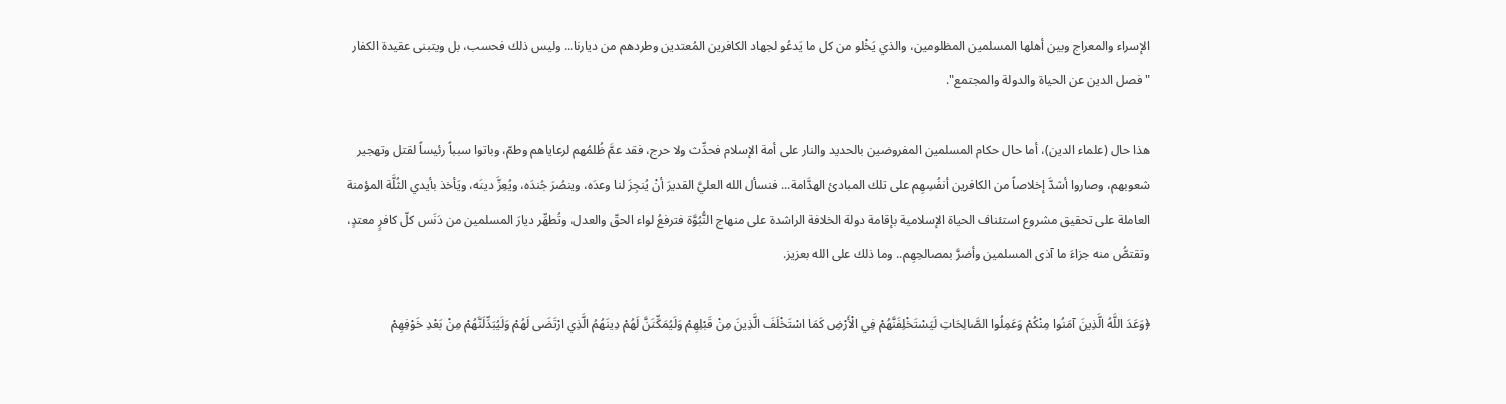الإسراء والمعراج وبين أهلها المسلمين المظلومين، والذي يَخْلو من كل ما يَدعُو لجهاد الكافرين المُعتدين وطردهم من ديارنا... وليس ذلك فحسب، بل ويتبنى عقيدة الكفار "فصل الدين عن الحياة والدولة والمجتمع".

هذا حال (علماء الدين)، أما حال حكام المسلمين المفروضين بالحديد والنار على أمة الإسلام فحدِّث ولا حرج، فقد عمَّ ظُلمُهم لرعاياهم وطمّ، وباتوا سبباً رئيساً لقتل وتهجير شعوبهم، وصاروا أشدَّ إخلاصاً من الكافرين أنفُسِهِم على تلك المبادئ الهدَّامة... فنسأل الله العليَّ القديرَ أنْ يُنجِزَ لنا وعدَه، وينصُرَ جُندَه، ويُعِزَّ دينَه، ويَأخذ بأيدي الثُلَّة المؤمنة العاملة على تحقيق مشروع استئناف الحياة الإسلامية بإقامة دولة الخلافة الراشدة على منهاج النُّبُوَّة فترفعُ لواء الحقّ والعدل، وتُطهِّر ديارَ المسلمين من دَنَس كلّ كافرٍ معتدٍ، وتقتصُّ منه جزاءَ ما آذى المسلمين وأضرَّ بمصالحِهِم.. وما ذلك على الله بعزيز.

﴿وَعَدَ اللَّهُ الَّذِينَ آمَنُوا مِنْكُمْ وَعَمِلُوا الصَّالِحَاتِ لَيَسْتَخْلِفَنَّهُمْ فِي الْأَرْضِ كَمَا اسْتَخْلَفَ الَّذِينَ مِنْ قَبْلِهِمْ وَلَيُمَكِّنَنَّ لَهُمْ دِينَهُمُ الَّذِي ارْتَضَى لَهُمْ وَلَيُبَدِّلَنَّهُمْ مِنْ بَعْدِ خَوْفِهِمْ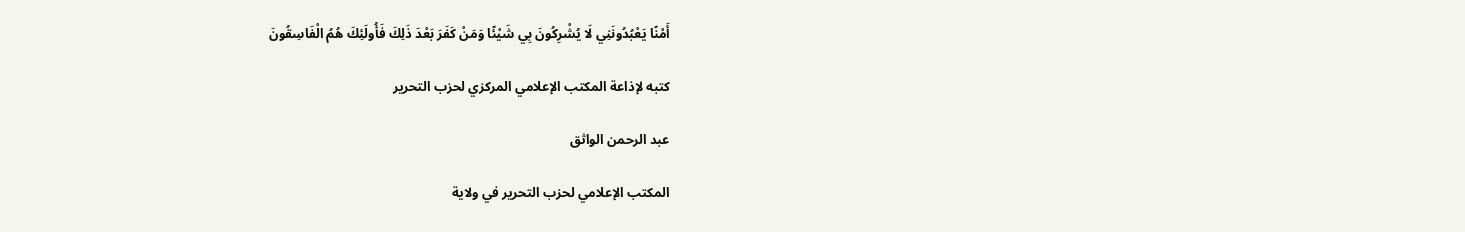أَمْنًا يَعْبُدُونَنِي لَا يُشْرِكُونَ بِي شَيْئًا وَمَنْ كَفَرَ بَعْدَ ذَلِكَ فَأُولَئِكَ هُمُ الْفَاسِقُونَ

كتبه لإذاعة المكتب الإعلامي المركزي لحزب التحرير

عبد الرحمن الواثق

المكتب الإعلامي لحزب التحرير في ولاية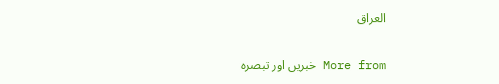العراق

More from خبریں اور تبصرہ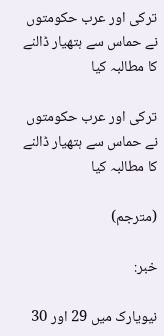ترکی اور عرب حکومتوں نے حماس سے ہتھیار ڈالنے کا مطالبہ کیا

ترکی اور عرب حکومتوں نے حماس سے ہتھیار ڈالنے کا مطالبہ کیا

(مترجم)

خبر:

نیویارک میں 29 اور 30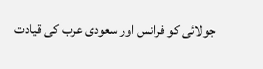جولائی کو فرانس اور سعودی عرب کی قیادت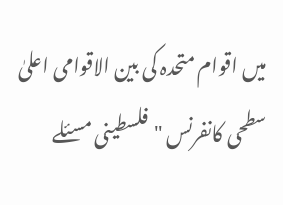میں اقوام متحدہ کی بین الاقوامی اعلیٰ سطحی کانفرنس "فلسطینی مسئلے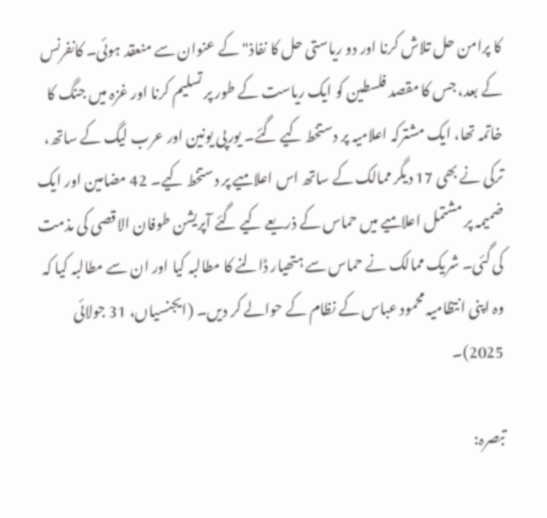کا پرامن حل تلاش کرنا اور دو ریاستی حل کا نفاذ" کے عنوان سے منعقد ہوئی۔ کانفرنس کے بعد، جس کا مقصد فلسطین کو ایک ریاست کے طور پر تسلیم کرنا اور غزہ میں جنگ کا خاتمہ تھا، ایک مشترکہ اعلامیہ پر دستخط کیے گئے۔ یورپی یونین اور عرب لیگ کے ساتھ، ترکی نے بھی 17 دیگر ممالک کے ساتھ اس اعلامیے پر دستخط کیے۔ 42 مضامین اور ایک ضمیمہ پر مشتمل اعلامیے میں حماس کے ذریعے کیے گئے آپریشن طوفان الاقصی کی مذمت کی گئی۔ شریک ممالک نے حماس سے ہتھیار ڈالنے کا مطالبہ کیا اور ان سے مطالبہ کیا کہ وہ اپنی انتظامیہ محمود عباس کے نظام کے حوالے کر دیں۔ (ایجنسیاں، 31 جولائی 2025)۔

تبصرہ: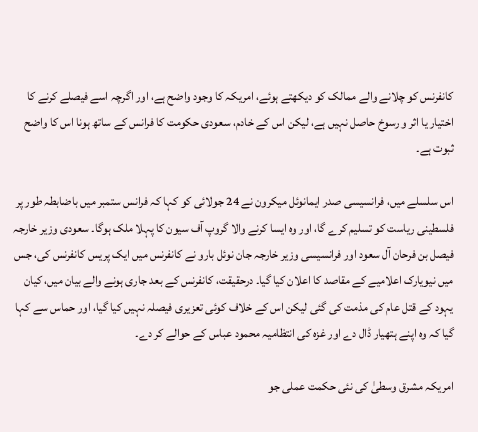کانفرنس کو چلانے والے ممالک کو دیکھتے ہوئے، امریکہ کا وجود واضح ہے، اور اگرچہ اسے فیصلے کرنے کا اختیار یا اثر و رسوخ حاصل نہیں ہے، لیکن اس کے خادم، سعودی حکومت کا فرانس کے ساتھ ہونا اس کا واضح ثبوت ہے۔

اس سلسلے میں، فرانسیسی صدر ایمانوئل میکرون نے 24 جولائی کو کہا کہ فرانس ستمبر میں باضابطہ طور پر فلسطینی ریاست کو تسلیم کرے گا، اور وہ ایسا کرنے والا گروپ آف سیون کا پہلا ملک ہوگا۔ سعودی وزیر خارجہ فیصل بن فرحان آل سعود اور فرانسیسی وزیر خارجہ جان نوئل بارو نے کانفرنس میں ایک پریس کانفرنس کی، جس میں نیویارک اعلامیے کے مقاصد کا اعلان کیا گیا۔ درحقیقت، کانفرنس کے بعد جاری ہونے والے بیان میں، کیان یہود کے قتل عام کی مذمت کی گئی لیکن اس کے خلاف کوئی تعزیری فیصلہ نہیں کیا گیا، اور حماس سے کہا گیا کہ وہ اپنے ہتھیار ڈال دے اور غزہ کی انتظامیہ محمود عباس کے حوالے کر دے۔

امریکہ مشرق وسطیٰ کی نئی حکمت عملی جو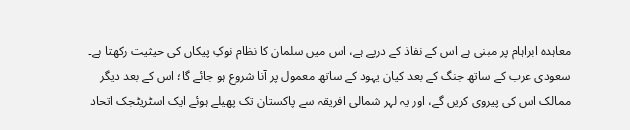معاہدہ ابراہام پر مبنی ہے اس کے نفاذ کے درپے ہے، اس میں سلمان کا نظام نوکِ پیکاں کی حیثیت رکھتا ہے۔ سعودی عرب کے ساتھ جنگ کے بعد کیان یہود کے ساتھ معمول پر آنا شروع ہو جائے گا؛ اس کے بعد دیگر ممالک اس کی پیروی کریں گے، اور یہ لہر شمالی افریقہ سے پاکستان تک پھیلے ہوئے ایک اسٹریٹجک اتحاد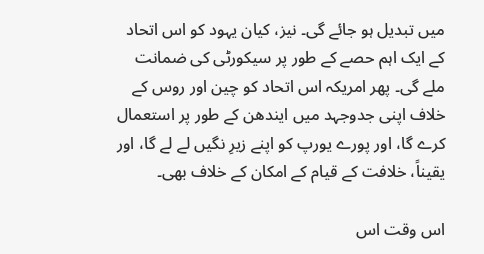میں تبدیل ہو جائے گی۔ نیز، کیان یہود کو اس اتحاد کے ایک اہم حصے کے طور پر سیکورٹی کی ضمانت ملے گی۔ پھر امریکہ اس اتحاد کو چین اور روس کے خلاف اپنی جدوجہد میں ایندھن کے طور پر استعمال کرے گا، اور پورے یورپ کو اپنے زیرِ نگیں لے لے گا، اور یقیناً، خلافت کے قیام کے امکان کے خلاف بھی۔

اس وقت اس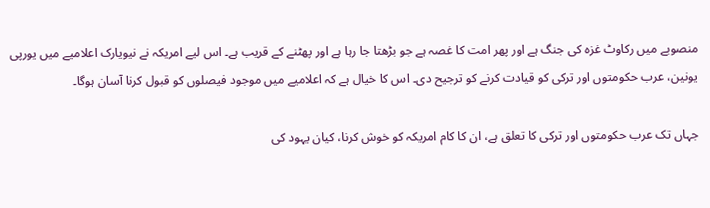منصوبے میں رکاوٹ غزہ کی جنگ ہے اور پھر امت کا غصہ ہے جو بڑھتا جا رہا ہے اور پھٹنے کے قریب ہے۔ اس لیے امریکہ نے نیویارک اعلامیے میں یورپی یونین، عرب حکومتوں اور ترکی کو قیادت کرنے کو ترجیح دی۔ اس کا خیال ہے کہ اعلامیے میں موجود فیصلوں کو قبول کرنا آسان ہوگا۔

جہاں تک عرب حکومتوں اور ترکی کا تعلق ہے، ان کا کام امریکہ کو خوش کرنا، کیان یہود کی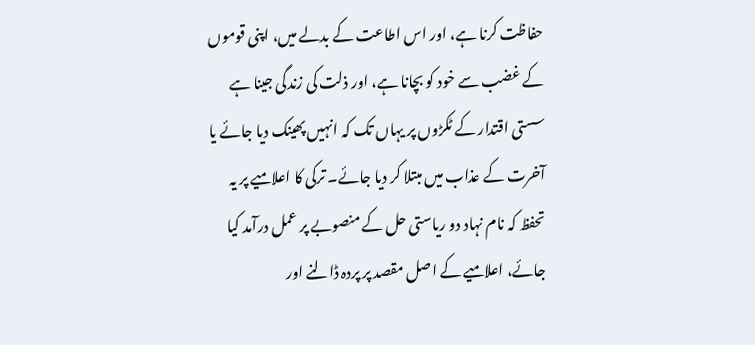حفاظت کرنا ہے، اور اس اطاعت کے بدلے میں، اپنی قوموں کے غضب سے خود کو بچانا ہے، اور ذلت کی زندگی جینا ہے سستی اقتدار کے ٹکڑوں پر یہاں تک کہ انہیں پھینک دیا جائے یا آخرت کے عذاب میں مبتلا کر دیا جائے۔ ترکی کا اعلامیے پر یہ تحفظ کہ نام نہاد دو ریاستی حل کے منصوبے پر عمل درآمد کیا جائے، اعلامیے کے اصل مقصد پر پردہ ڈالنے اور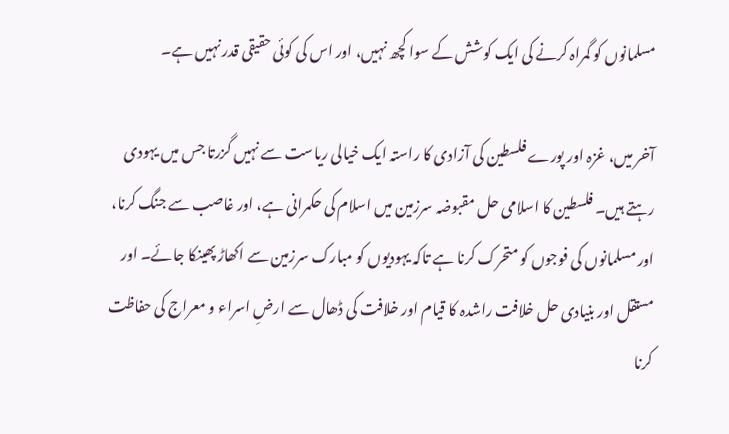مسلمانوں کو گمراہ کرنے کی ایک کوشش کے سوا کچھ نہیں، اور اس کی کوئی حقیقی قدر نہیں ہے۔

آخر میں، غزہ اور پورے فلسطین کی آزادی کا راستہ ایک خیالی ریاست سے نہیں گزرتا جس میں یہودی رہتے ہیں۔ فلسطین کا اسلامی حل مقبوضہ سرزمین میں اسلام کی حکمرانی ہے، اور غاصب سے جنگ کرنا، اور مسلمانوں کی فوجوں کو متحرک کرنا ہے تاکہ یہودیوں کو مبارک سرزمین سے اکھاڑ پھینکا جائے۔ اور مستقل اور بنیادی حل خلافت راشدہ کا قیام اور خلافت کی ڈھال سے ارضِ اسراء و معراج کی حفاظت کرنا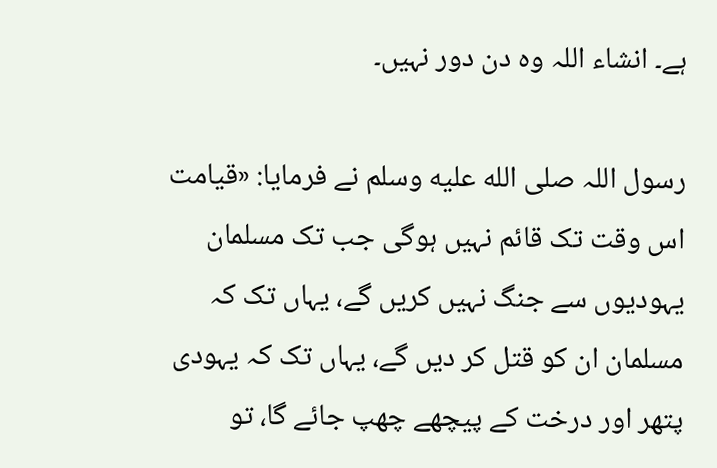ہے۔ انشاء اللہ وہ دن دور نہیں۔

رسول اللہ صلى الله عليه وسلم نے فرمایا: «قیامت اس وقت تک قائم نہیں ہوگی جب تک مسلمان یہودیوں سے جنگ نہیں کریں گے، یہاں تک کہ مسلمان ان کو قتل کر دیں گے، یہاں تک کہ یہودی پتھر اور درخت کے پیچھے چھپ جائے گا، تو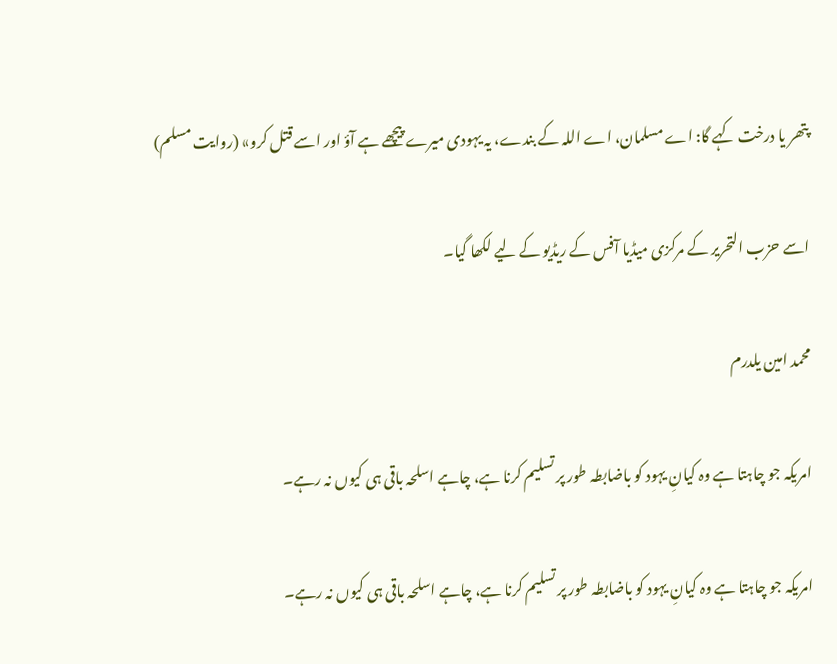پتھر یا درخت کہے گا: اے مسلمان، اے اللہ کے بندے، یہ یہودی میرے پیچھے ہے آؤ اور اسے قتل کرو» (روایت مسلم)

اسے حزب التحریر کے مرکزی میڈیا آفس کے ریڈیو کے لیے لکھا گیا۔

محمد امین یلدرم

امریکہ جو چاہتا ہے وہ کیانِ یہود کو باضابطہ طور پر تسلیم کرنا ہے، چاہے اسلحہ باقی ہی کیوں نہ رہے۔

امریکہ جو چاہتا ہے وہ کیانِ یہود کو باضابطہ طور پر تسلیم کرنا ہے، چاہے اسلحہ باقی ہی کیوں نہ رہے۔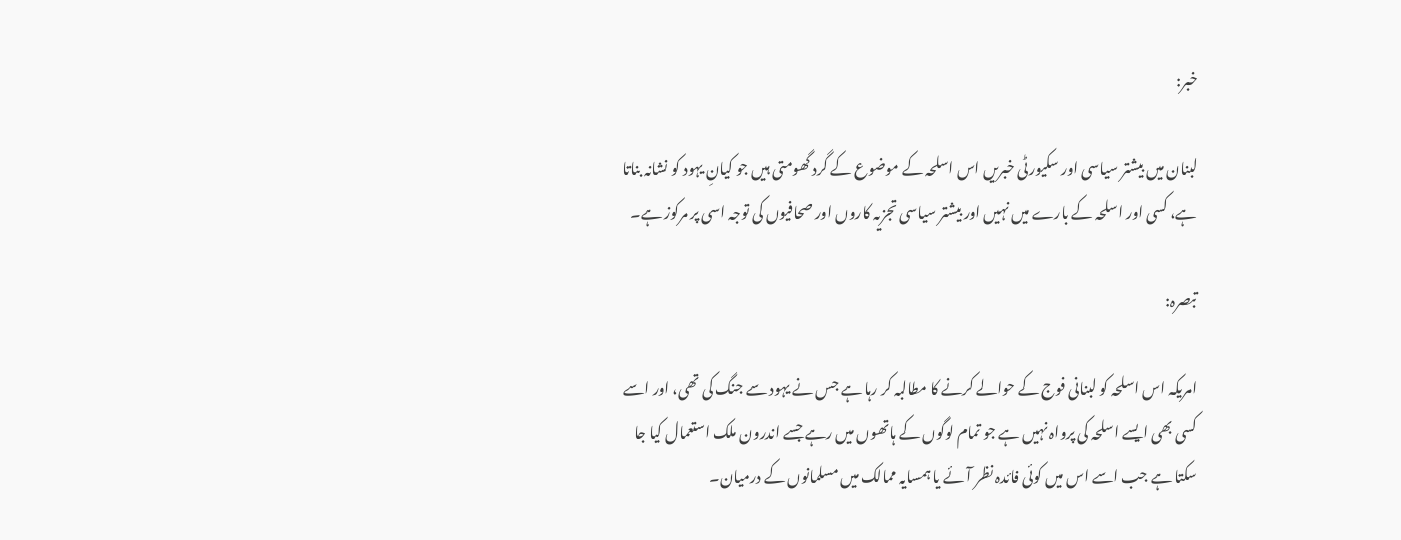خبر:

لبنان میں بیشتر سیاسی اور سکیورٹی خبریں اس اسلحہ کے موضوع کے گرد گھومتی ہیں جو کیانِ یہود کو نشانہ بناتا ہے، کسی اور اسلحہ کے بارے میں نہیں اور بیشتر سیاسی تجزیہ کاروں اور صحافیوں کی توجہ اسی پر مرکوز ہے۔

تبصرہ:

امریکہ اس اسلحہ کو لبنانی فوج کے حوالے کرنے کا مطالبہ کر رہا ہے جس نے یہود سے جنگ کی تھی، اور اسے کسی بھی ایسے اسلحہ کی پرواہ نہیں ہے جو تمام لوگوں کے ہاتھوں میں رہے جسے اندرون ملک استعمال کیا جا سکتا ہے جب اسے اس میں کوئی فائدہ نظر آئے یا ہمسایہ ممالک میں مسلمانوں کے درمیان۔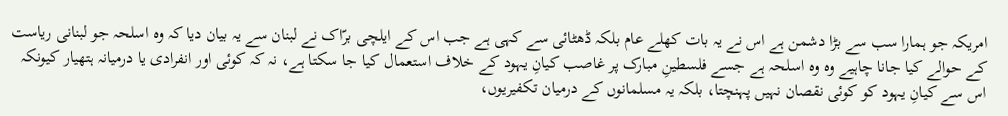امریکہ جو ہمارا سب سے بڑا دشمن ہے اس نے یہ بات کھلے عام بلکہ ڈھٹائی سے کہی ہے جب اس کے ایلچی برّاک نے لبنان سے یہ بیان دیا کہ وہ اسلحہ جو لبنانی ریاست کے حوالے کیا جانا چاہیے وہ وہ اسلحہ ہے جسے فلسطینِ مبارک پر غاصب کیانِ یہود کے خلاف استعمال کیا جا سکتا ہے، نہ کہ کوئی اور انفرادی یا درمیانہ ہتھیار کیونکہ اس سے کیانِ یہود کو کوئی نقصان نہیں پہنچتا، بلکہ یہ مسلمانوں کے درمیان تکفیریوں،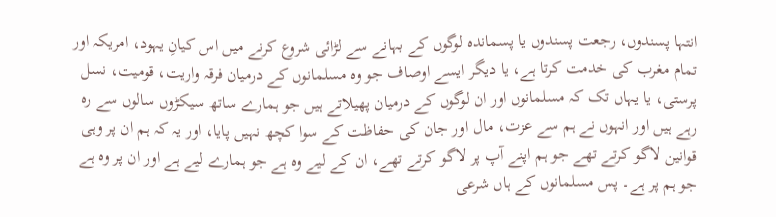انتہا پسندوں، رجعت پسندوں یا پسماندہ لوگوں کے بہانے سے لڑائی شروع کرنے میں اس کیانِ یہود، امریکہ اور تمام مغرب کی خدمت کرتا ہے، یا دیگر ایسے اوصاف جو وہ مسلمانوں کے درمیان فرقہ واریت، قومیت، نسل پرستی، یا یہاں تک کہ مسلمانوں اور ان لوگوں کے درمیان پھیلاتے ہیں جو ہمارے ساتھ سیکڑوں سالوں سے رہ رہے ہیں اور انہوں نے ہم سے عزت، مال اور جان کی حفاظت کے سوا کچھ نہیں پایا، اور یہ کہ ہم ان پر وہی قوانین لاگو کرتے تھے جو ہم اپنے آپ پر لاگو کرتے تھے، ان کے لیے وہ ہے جو ہمارے لیے ہے اور ان پر وہ ہے جو ہم پر ہے۔ پس مسلمانوں کے ہاں شرعی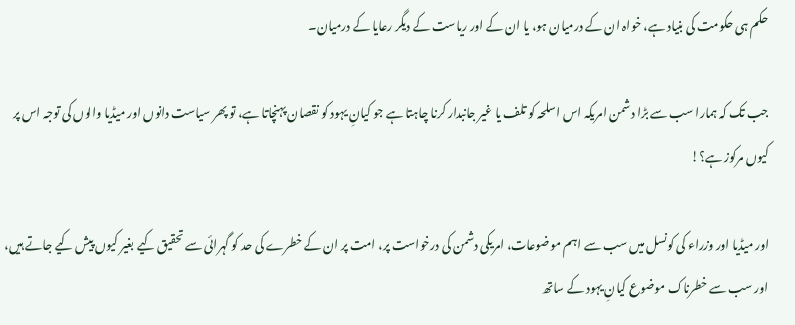حکم ہی حکومت کی بنیاد ہے، خواہ ان کے درمیان ہو، یا ان کے اور ریاست کے دیگر رعایا کے درمیان۔

جب تک کہ ہمارا سب سے بڑا دشمن امریکہ اس اسلحہ کو تلف یا غیر جانبدار کرنا چاہتا ہے جو کیانِ یہود کو نقصان پہنچاتا ہے، تو پھر سیاست دانوں اور میڈیا والوں کی توجہ اس پر کیوں مرکوز ہے؟!

اور میڈیا اور وزراء کی کونسل میں سب سے اہم موضوعات، امریکی دشمن کی درخواست پر، امت پر ان کے خطرے کی حد کو گہرائی سے تحقیق کیے بغیر کیوں پیش کیے جاتے ہیں، اور سب سے خطرناک موضوع کیانِ یہود کے ساتھ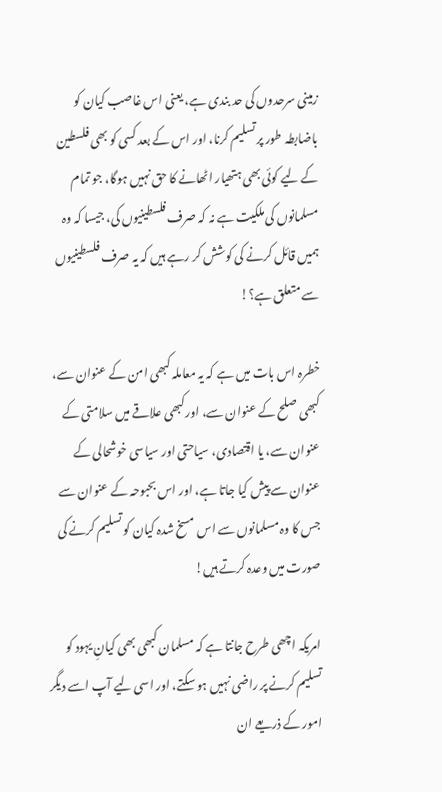زمینی سرحدوں کی حد بندی ہے، یعنی اس غاصب کیان کو باضابطہ طور پر تسلیم کرنا، اور اس کے بعد کسی کو بھی فلسطین کے لیے کوئی بھی ہتھیار اٹھانے کا حق نہیں ہوگا، جو تمام مسلمانوں کی ملکیت ہے نہ کہ صرف فلسطینیوں کی، جیسا کہ وہ ہمیں قائل کرنے کی کوشش کر رہے ہیں کہ یہ صرف فلسطینیوں سے متعلق ہے؟!

خطرہ اس بات میں ہے کہ یہ معاملہ کبھی امن کے عنوان سے، کبھی صلح کے عنوان سے، اور کبھی علاقے میں سلامتی کے عنوان سے، یا اقتصادی، سیاحتی اور سیاسی خوشحالی کے عنوان سے پیش کیا جاتا ہے، اور اس بحبوحہ کے عنوان سے جس کا وہ مسلمانوں سے اس مسخ شدہ کیان کو تسلیم کرنے کی صورت میں وعدہ کرتے ہیں!

امریکہ اچھی طرح جانتا ہے کہ مسلمان کبھی بھی کیانِ یہود کو تسلیم کرنے پر راضی نہیں ہو سکتے، اور اسی لیے آپ اسے دیگر امور کے ذریعے ان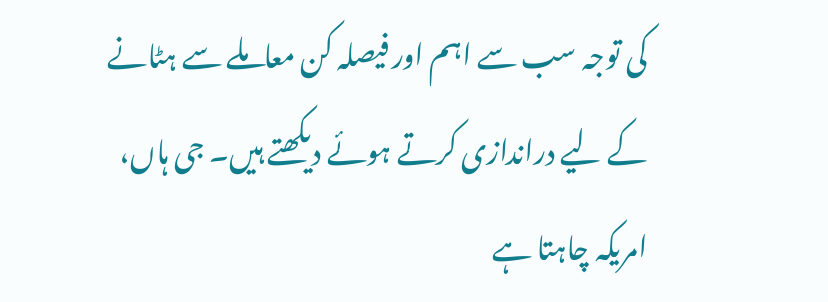کی توجہ سب سے اہم اور فیصلہ کن معاملے سے ہٹانے کے لیے دراندازی کرتے ہوئے دیکھتے ہیں۔ جی ہاں، امریکہ چاہتا ہے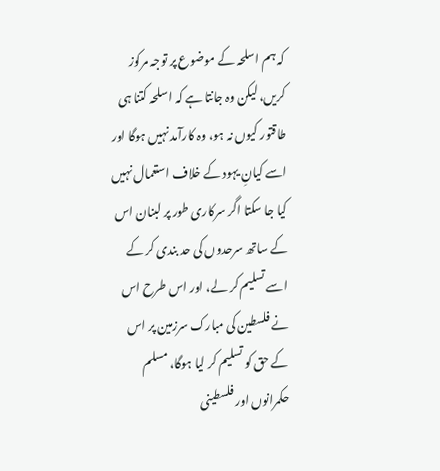کہ ہم اسلحہ کے موضوع پر توجہ مرکوز کریں، لیکن وہ جانتا ہے کہ اسلحہ کتنا ہی طاقتور کیوں نہ ہو، وہ کارآمد نہیں ہوگا اور اسے کیانِ یہود کے خلاف استعمال نہیں کیا جا سکتا اگر سرکاری طور پر لبنان اس کے ساتھ سرحدوں کی حد بندی کر کے اسے تسلیم کر لے، اور اس طرح اس نے فلسطین کی مبارک سرزمین پر اس کے حق کو تسلیم کر لیا ہوگا، مسلم حکمرانوں اور فلسطینی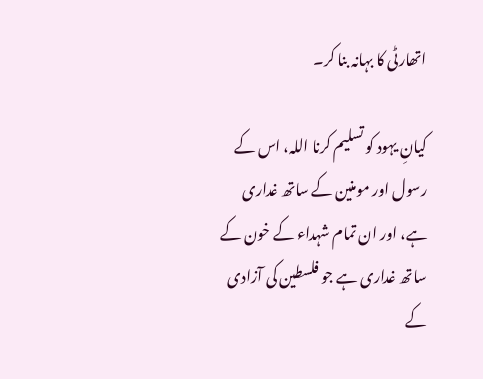اتھارٹی کا بہانہ بنا کر۔

کیانِ یہود کو تسلیم کرنا اللہ، اس کے رسول اور مومنین کے ساتھ غداری ہے، اور ان تمام شہداء کے خون کے ساتھ غداری ہے جو فلسطین کی آزادی کے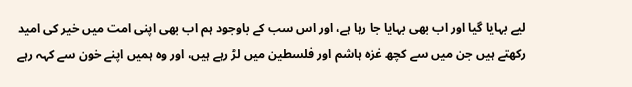لیے بہایا گیا اور اب بھی بہایا جا رہا ہے، اور اس سب کے باوجود ہم اب بھی اپنی امت میں خیر کی امید رکھتے ہیں جن میں سے کچھ غزہ ہاشم اور فلسطین میں لڑ رہے ہیں، اور وہ ہمیں اپنے خون سے کہہ رہے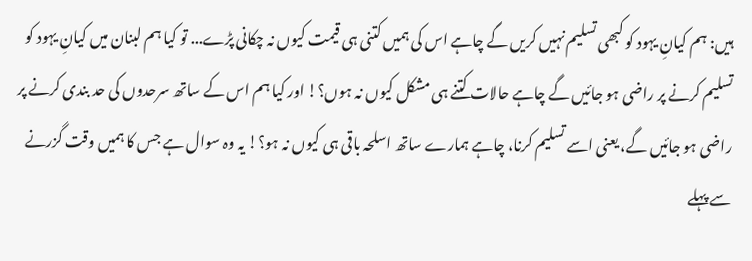ہیں: ہم کیانِ یہود کو کبھی تسلیم نہیں کریں گے چاہے اس کی ہمیں کتنی ہی قیمت کیوں نہ چکانی پڑے... تو کیا ہم لبنان میں کیانِ یہود کو تسلیم کرنے پر راضی ہو جائیں گے چاہے حالات کتنے ہی مشکل کیوں نہ ہوں؟! اور کیا ہم اس کے ساتھ سرحدوں کی حد بندی کرنے پر راضی ہو جائیں گے، یعنی اسے تسلیم کرنا، چاہے ہمارے ساتھ اسلحہ باقی ہی کیوں نہ ہو؟! یہ وہ سوال ہے جس کا ہمیں وقت گزرنے سے پہلے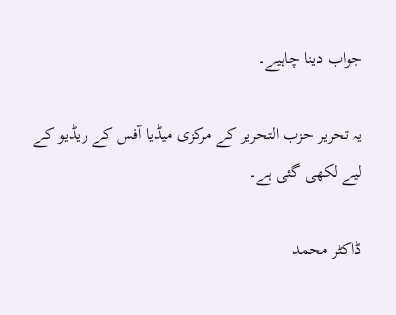جواب دینا چاہیے۔

یہ تحریر حزب التحریر کے مرکزی میڈیا آفس کے ریڈیو کے لیے لکھی گئی ہے۔

ڈاکٹر محمد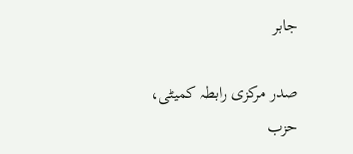جابر

صدر مرکزی رابطہ کمیٹی، حزب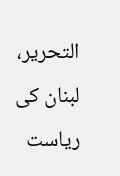التحریر، لبنان کی ریاست